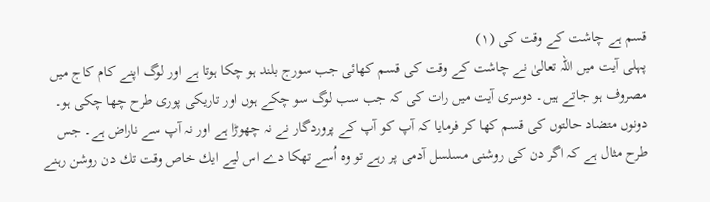قسم ہے چاشت کے وقت کی (١)
پہلی آیت میں اللہ تعالیٰ نے چاشت كے وقت كی قسم كھائی جب سورج بلند ہو چكا ہوتا ہے اور لوگ اپنے كام كاج میں مصروف ہو جاتے ہیں۔ دوسری آیت میں رات كی كہ جب سب لوگ سو چكے ہوں اور تاریكی پوری طرح چھا چكی ہو۔ دونوں متضاد حالتوں كی قسم كھا كر فرمایا كہ آپ كو آپ كے پروردگار نے نہ چھوڑا ہے اور نہ آپ سے ناراض ہے۔ جس طرح مثال ہے كہ اگر دن كی روشنی مسلسل آدمی پر رہے تو وہ اُسے تھكا دے اس لیے ایك خاص وقت تك دن روشن رہنے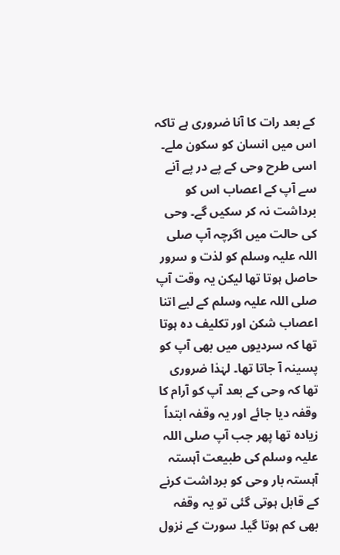كے بعد رات كا آنا ضروری ہے تاكہ اس میں انسان كو سكون ملے۔ اسی طرح وحی كے پے در پے آنے سے آپ كے اعصاب اس كو برداشت نہ كر سكیں گے۔ وحی كی حالت میں اگرچہ آپ صلی اللہ علیہ وسلم كو لذت و سرور حاصل ہوتا تھا لیكن یہ وقت آپ صلی اللہ علیہ وسلم كے لیے اتنا اعصاب شكن اور تكلیف دہ ہوتا تھا كہ سردیوں میں بھی آپ كو پسینہ آ جاتا تھا۔ لہٰذا ضروری تھا كہ وحی كے بعد آپ كو آرام كا وقفہ دیا جائے اور یہ وقفہ ابتداً زیادہ تھا پھر جب آپ صلی اللہ علیہ وسلم كی طبیعت آہستہ آہستہ بار وحی كو برداشت كرنے كے قابل ہوتی گئی تو یہ وقفہ بھی كم ہوتا گیا۔ سورت كے نزول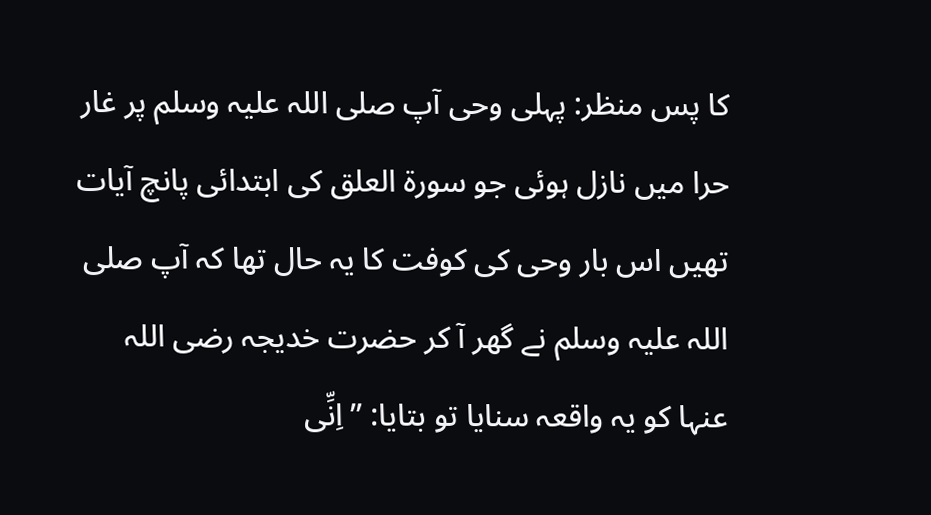كا پس منظر: پہلی وحی آپ صلی اللہ علیہ وسلم پر غار حرا میں نازل ہوئی جو سورة العلق كی ابتدائی پانچ آیات تھیں اس بار وحی كی كوفت كا یہ حال تھا كہ آپ صلی اللہ علیہ وسلم نے گھر آ كر حضرت خدیجہ رضی اللہ عنہا كو یہ واقعہ سنایا تو بتایا: ’’ اِنِّی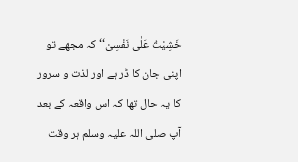خَشِیْتُ عَلٰی نَفْسِیْ‘‘ كہ مجھے تو اپنی جان كا ڈر ہے اور لذت و سرور كا یہ حال تھا كہ اس واقعہ كے بعد آپ صلی اللہ علیہ وسلم ہر وقت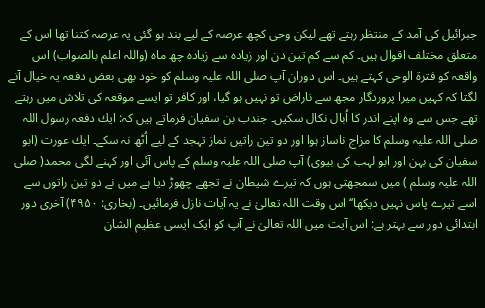جبرائیل كی آمد كے منتظر رہتے تھے لیكن وحی كچھ عرصہ كے لیے بند ہو گئی یہ عرصہ كتنا تھا اس كے متعلق مختلف اقوال ہیں۔ كم سے كم تین دن اور زیادہ سے زیادہ چھ ماہ (واللہ اعلم بالصواب) اس واقعہ كو فترة الوحی كہتے ہیں۔ اس دوران آپ صلی اللہ علیہ وسلم كو خود بھی بعض دفعہ یہ خیال آنے لگتا كہ كہیں میرا پروردگار مجھ سے ناراض تو نہیں ہو گیا، اور كافر تو ایسے موقعہ كی تلاش میں رہتے تھے جس سے وہ اپنے اندر كا اُبال نكال سكیں۔ جندب بن سفیان فرماتے ہیں كہ: ایك دفعہ رسول اللہ صلی اللہ علیہ وسلم كا مزاج ناساز ہوا اور دو تین راتیں نماز تہجد كے لیے اُٹھ نہ سكے۔ ایك عورت (ابو سفیان كی بہن اور ابو لہب كی بیوی) آپ صلی اللہ علیہ وسلم كے پاس آئی اور كہنے لگی محمد( صلی اللہ علیہ وسلم ) میں سمجھتی ہوں كہ تیرے شیطان نے تجھے چھوڑ دیا ہے میں نے دو تین راتوں سے اسے تیرے پاس نہیں دیكھا‘‘ اس وقت اللہ تعالیٰ نے یہ آیات نازل فرمائیں۔ (بخاری: ۴۹۵۰) آخری دور ابتدائی دور سے بہتر ہے: اس آیت میں اللہ تعالیٰ نے آپ كو ایک ایسی عظیم الشان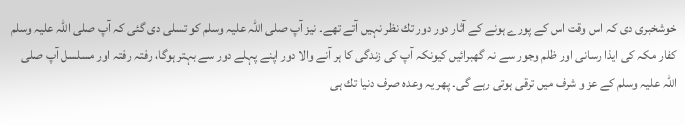خوشخبری دی کہ اس وقت اس كے پورے ہونے كے آثار دور دور تك نظر نہیں آتے تھے۔ نیز آپ صلی اللہ علیہ وسلم كو تسلی دی گئی كہ آپ صلی اللہ علیہ وسلم كفار مكہ كی ایذا رسانی اور ظلم وجور سے نہ گھبرائیں كیونكہ آپ كی زندگی كا ہر آنے والا دور اپنے پہلے دور سے بہتر ہوگا، رفتہ رفتہ اور مسلسل آپ صلی اللہ علیہ وسلم كے عز و شرف میں ترقی ہوتی رہے گی۔ پھر یہ وعدہ صرف دنیا تك ہی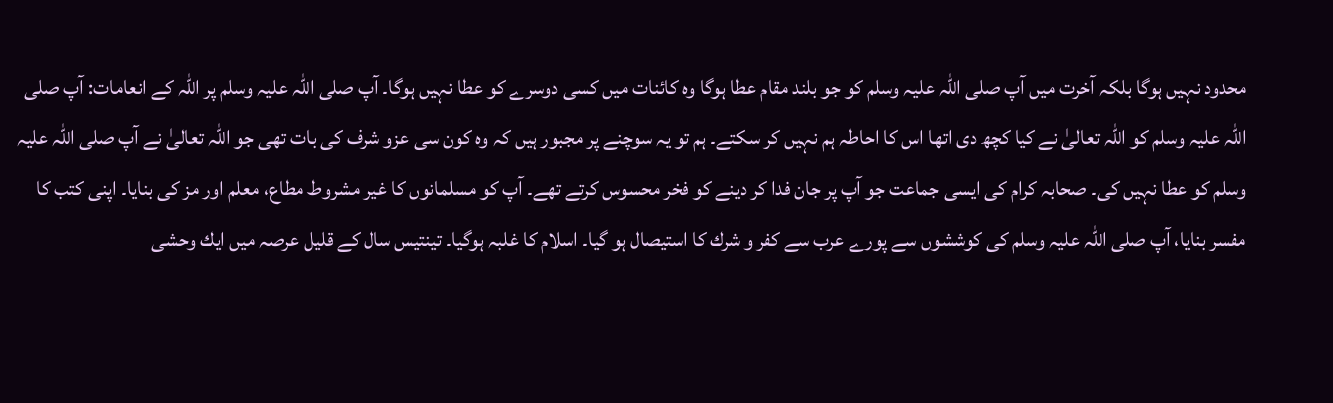محدود نہیں ہوگا بلكہ آخرت میں آپ صلی اللہ علیہ وسلم كو جو بلند مقام عطا ہوگا وہ كائنات میں كسی دوسرے كو عطا نہیں ہوگا۔ آپ صلی اللہ علیہ وسلم پر اللہ كے انعامات: آپ صلی اللہ علیہ وسلم كو اللہ تعالیٰ نے كیا كچھ دی اتھا اس كا احاطہ ہم نہیں كر سكتے۔ ہم تو یہ سوچنے پر مجبور ہیں كہ وہ كون سی عزو شرف كی بات تھی جو اللہ تعالیٰ نے آپ صلی اللہ علیہ وسلم كو عطا نہیں كی۔ صحابہ كرام كی ایسی جماعت جو آپ پر جان فدا كر دینے كو فخر محسوس كرتے تھے۔ آپ كو مسلمانوں كا غیر مشروط مطاع، معلم اور مز كی بنایا۔ اپنی كتب كا مفسر بنایا، آپ صلی اللہ علیہ وسلم كی كوششوں سے پورے عرب سے كفر و شرك كا استیصال ہو گیا۔ اسلام كا غلبہ ہوگیا۔ تینتیس سال كے قلیل عرصہ میں ایك وحشی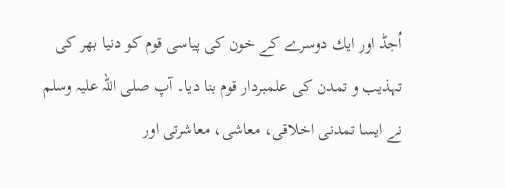اُجڈ اور ایك دوسرے كے خون كی پیاسی قوم كو دنیا بھر كی تہذیب و تمدن كی علمبردار قوم بنا دیا۔ آپ صلی اللہ علیہ وسلم نے ایسا تمدنی اخلاقی، معاشی، معاشرتی اور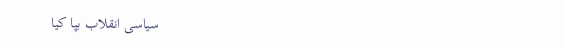سیاسی انقلاب بپا كیا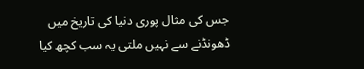جس كی مثال پوری دنیا كی تاریخ ميں ڈھونڈنے سے نہیں ملتی یہ سب كچھ كیا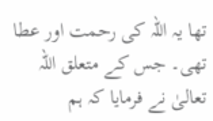تھا یہ اللہ كی رحمت اور عطا تھی۔ جس كے متعلق اللہ تعالیٰ نے فرمایا كہ ہم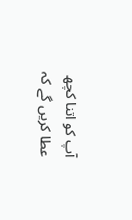آپ كو اتنا كچھ عطا كریں گے كہ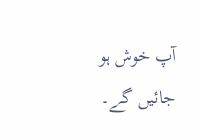آپ خوش ہو جائیں گے۔